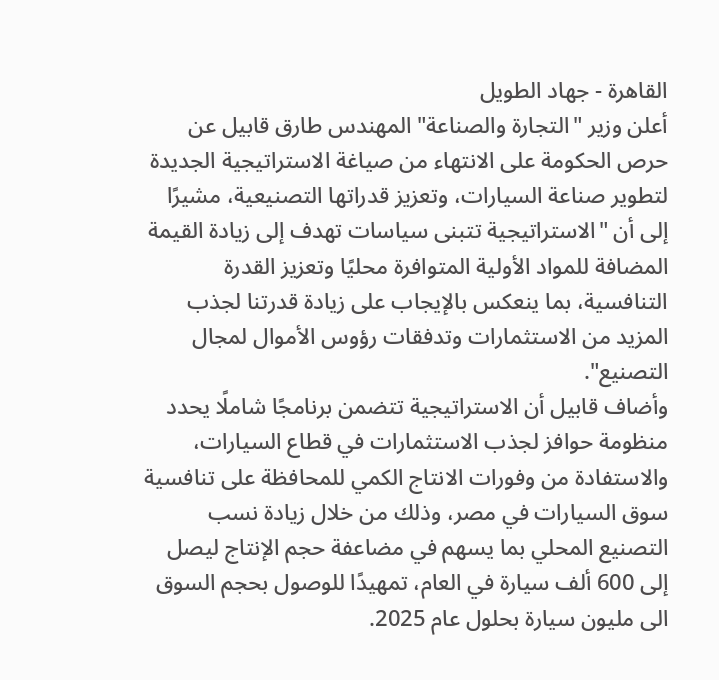القاهرة - جهاد الطويل
أعلن وزير "التجارة والصناعة" المهندس طارق قابيل عن حرص الحكومة على الانتهاء من صياغة الاستراتيجية الجديدة لتطوير صناعة السيارات، وتعزيز قدراتها التصنيعية، مشيرًا إلى أن "الاستراتيجية تتبنى سياسات تهدف إلى زيادة القيمة المضافة للمواد الأولية المتوافرة محليًا وتعزيز القدرة التنافسية، بما ينعكس بالإيجاب على زيادة قدرتنا لجذب المزيد من الاستثمارات وتدفقات رؤوس الأموال لمجال التصنيع".
وأضاف قابيل أن الاستراتيجية تتضمن برنامجًا شاملًا يحدد منظومة حوافز لجذب الاستثمارات في قطاع السيارات، والاستفادة من وفورات الانتاج الكمي للمحافظة على تنافسية سوق السيارات في مصر، وذلك من خلال زيادة نسب التصنيع المحلي بما يسهم في مضاعفة حجم الإنتاج ليصل إلى 600 ألف سيارة في العام، تمهيدًا للوصول بحجم السوق الى مليون سيارة بحلول عام 2025.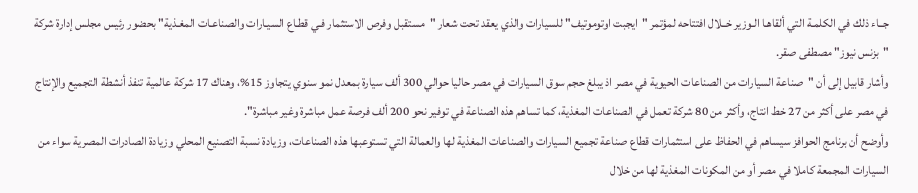جــاء ذلك في الكلمـة التي ألقاهـا الـوزير خــلال افتتاحه لمؤتمر "ايجبت اوتوموتيف" للسيارات والذي يعقد تحت شعار "مستقبل وفرص الاستثمار فـي قطـاع السيـارات والصناعـات المغـذية" بحضور رئيس مجلس إدارة شركة "بزنس نيوز" مصطفى صقر.
وأشار قابيل إلى أن "صناعة السيارات من الصناعات الحيوية في مصر اذ يبلغ حجم سوق السيارات في مصر حاليا حوالي 300 ألف سيارة بمعدل نمو سنوي يتجاوز 15%، وهناك 17 شركة عالمية تنفذ أنشطة التجميع والإنتاج في مصر على أكثر من 27 خط انتاج، وأكثر من 80 شركة تعمل في الصناعات المغذية، كما تساهم هذه الصناعة في توفير نحو 200 ألف فرصة عمل مباشرة وغير مباشرة".
وأوضح أن برنامج الحوافز سيساهم في الحفاظ على استثمارات قطاع صناعة تجميع السيارات والصناعات المغذية لها والعمالة التي تستوعبها هذه الصناعات، وزيادة نسبة التصنيع المحلي وزيادة الصادرات المصرية سواء من السيارات المجمعة كاملا في مصر أو من المكونات المغذية لها من خلال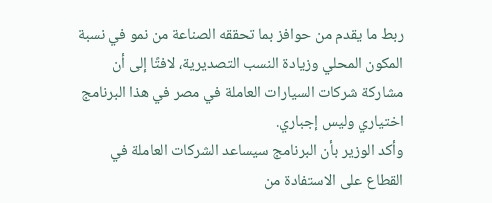ربط ما يقدم من حوافز بما تحققه الصناعة من نمو في نسبة المكون المحلي وزيادة النسب التصديرية، لافتًا إلى أن مشاركة شركات السيارات العاملة في مصر في هذا البرنامج اختياري وليس إجباري.
وأكد الوزير بأن البرنامج سيساعد الشركات العاملة في القطاع على الاستفادة من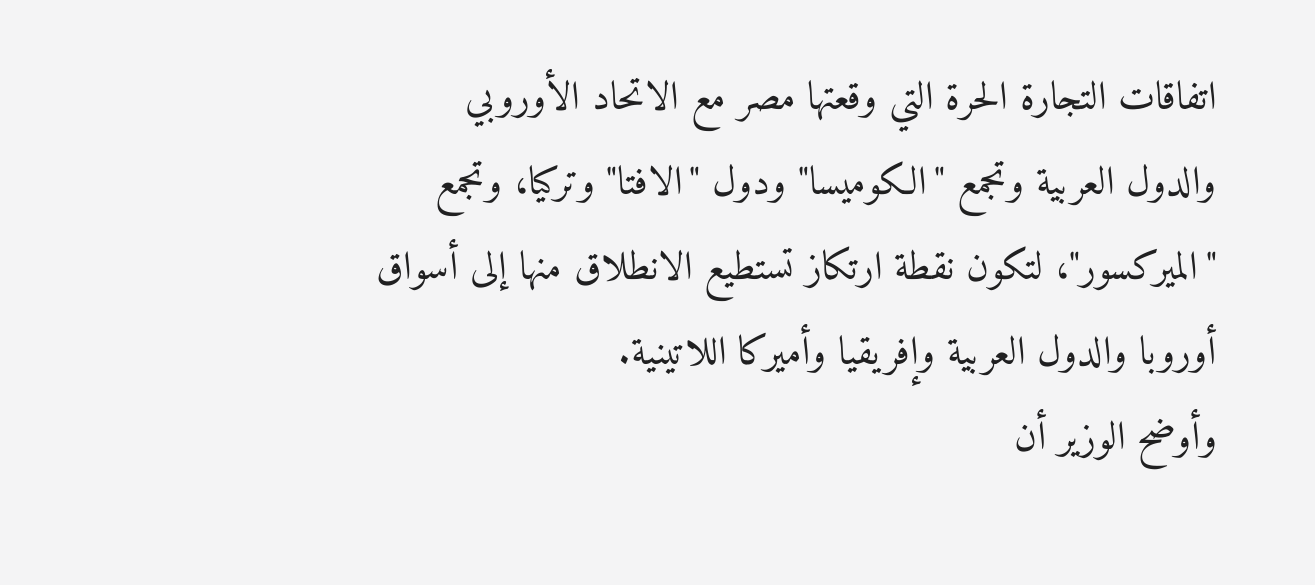اتفاقات التجارة الحرة التي وقعتها مصر مع الاتحاد الأوروبي والدول العربية وتجمع "الكوميسا" ودول "الافتا" وتركيا، وتجمع "الميركسور"، لتكون نقطة ارتكاز تستطيع الانطلاق منها إلى أسواق أوروبا والدول العربية وإفريقيا وأميركا اللاتينية.
وأوضح الوزير أن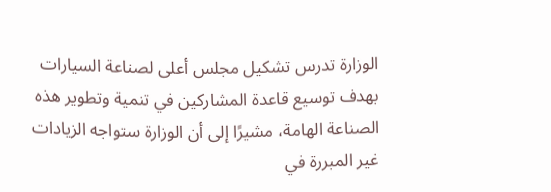الوزارة تدرس تشكيل مجلس أعلى لصناعة السيارات بهدف توسيع قاعدة المشاركين في تنمية وتطوير هذه الصناعة الهامة، مشيرًا إلى أن الوزارة ستواجه الزيادات غير المبررة في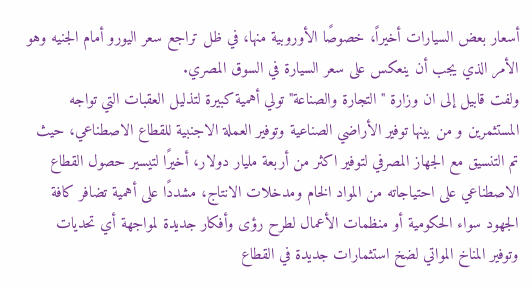أسعار بعض السيارات أخيراً، خصوصًا الأوروبية منها، في ظل تراجع سعر اليورو أمام الجنيه وهو الأمر الذي يجب أن ينعكس على سعر السيارة في السوق المصري.
ولفت قابيل إلى ان وزارة "التجارة والصناعة" تولي أهمية كبيرة لتذليل العقبات التي تواجه المستثمرين و من بينها توفير الأراضي الصناعية وتوفير العملة الاجنبية للقطاع الاصطناعي، حيث تم التنسيق مع الجهاز المصرفي لتوفير اكثر من أربعة مليار دولار، أخيرًا لتيسير حصول القطاع الاصطناعي على احتياجاته من المواد الخام ومدخلات الانتاج، مشددًا على أهمية تضافر كافة الجهود سواء الحكومية أو منظمات الأعمال لطرح رؤى وأفكار جديدة لمواجهة أي تحديات وتوفير المناخ المواتي لضخ استثمارات جديدة في القطاع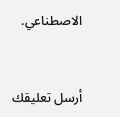الاصطناعي.


أرسل تعليقك